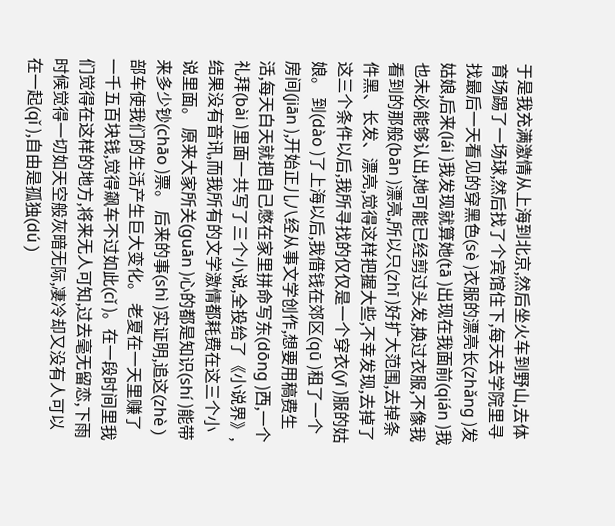于是我充满激情从上海到北京,然后坐火车到野山,去体育场踢了一场球,然后找了个宾馆住下,每天去学院里寻找最后一天看见的穿黑色(sè )衣服的漂亮长(zhǎng )发姑娘,后来(lái )我发现就算她(tā )出现在我面前(qián )我也未必能够认出,她可能已经剪过头发,换过衣服,不像我看到的那般(bān )漂亮,所以只(zhī )好扩大范围,去掉条件黑、长发、漂亮,觉得这样把握大些,不幸发现,去掉了这三个条件以后,我所寻找的仅仅是一个穿衣(yī )服的姑娘。 到(dào )了上海以后,我借钱在郊区(qū )租了一个房间(jiān ),开始正儿八经从事文学创作,想要用稿费生活,每天白天就把自己憋在家里拼命写东(dōng )西,一个礼拜(bài )里面一共写了三个小说,全投给了《小说界》,结果没有音讯,而我所有的文学激情都耗费在这三个小说里面。 原来大家所关(guān )心的都是知识(shí )能带来多少钞(chāo )票。 后来的事(shì )实证明,追这(zhè )部车使我们的生活产生巨大变化。 老夏在一天里赚了一千五百块钱,觉得飙车不过如此(cǐ )。在一段时间里我们觉得在这样的地方,将来无人可知,过去毫无留恋,下雨时候觉得一切如天空般灰暗无际,凄冷却又没有人可以在一起(qǐ ),自由是孤独(dú )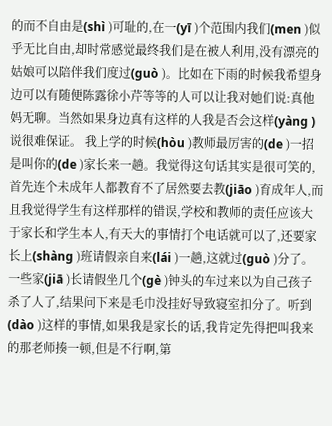的而不自由是(shì )可耻的,在一(yī )个范围内我们(men )似乎无比自由,却时常感觉最终我们是在被人利用,没有漂亮的姑娘可以陪伴我们度过(guò )。比如在下雨的时候我希望身边可以有随便陈露徐小芹等等的人可以让我对她们说:真他妈无聊。当然如果身边真有这样的人我是否会这样(yàng )说很难保证。 我上学的时候(hòu )教师最厉害的(de )一招是叫你的(de )家长来一趟。我觉得这句话其实是很可笑的,首先连个未成年人都教育不了居然要去教(jiāo )育成年人,而且我觉得学生有这样那样的错误,学校和教师的责任应该大于家长和学生本人,有天大的事情打个电话就可以了,还要家长上(shàng )班请假亲自来(lái )一趟,这就过(guò )分了。一些家(jiā )长请假坐几个(gè )钟头的车过来以为自己孩子杀了人了,结果问下来是毛巾没挂好导致寝室扣分了。听到(dào )这样的事情,如果我是家长的话,我肯定先得把叫我来的那老师揍一顿,但是不行啊,第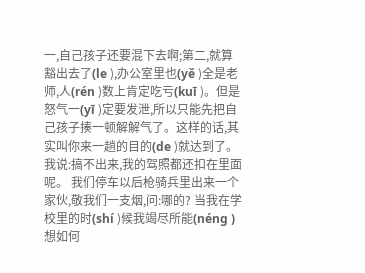一,自己孩子还要混下去啊;第二,就算豁出去了(le ),办公室里也(yě )全是老师,人(rén )数上肯定吃亏(kuī )。但是怒气一(yī )定要发泄,所以只能先把自己孩子揍一顿解解气了。这样的话,其实叫你来一趟的目的(de )就达到了。 我说:搞不出来,我的驾照都还扣在里面呢。 我们停车以后枪骑兵里出来一个家伙,敬我们一支烟,问:哪的? 当我在学校里的时(shí )候我竭尽所能(néng )想如何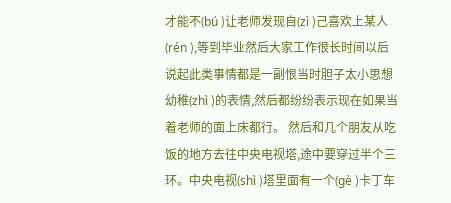才能不(bú )让老师发现自(zì )己喜欢上某人(rén ),等到毕业然后大家工作很长时间以后说起此类事情都是一副恨当时胆子太小思想幼稚(zhì )的表情,然后都纷纷表示现在如果当着老师的面上床都行。 然后和几个朋友从吃饭的地方去往中央电视塔,途中要穿过半个三环。中央电视(shì )塔里面有一个(gè )卡丁车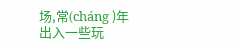场,常(cháng )年出入一些玩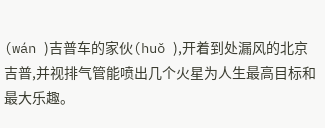(wán )吉普车的家伙(huǒ ),开着到处漏风的北京吉普,并视排气管能喷出几个火星为人生最高目标和最大乐趣。